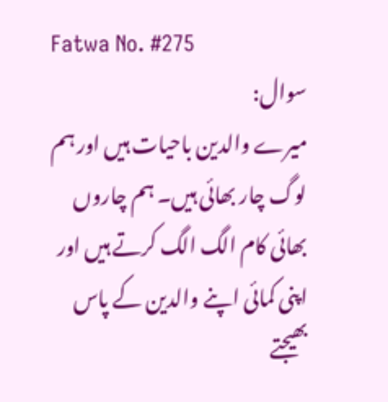Fatwa No. #275
سوال:
میرے والدین باحیات ہیں اور ہم لوگ چار بھائی ہیں۔ ہم چاروں بھائی کام الگ الگ کرتے ہیں اور اپنی کمائی اپنے والدین کے پاس بھیجتے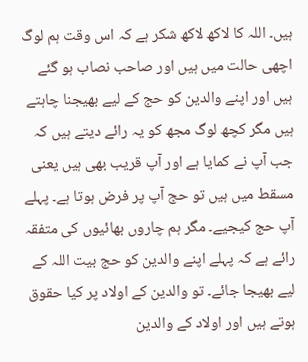ہیں۔ اللہ کا لاکھ لاکھ شکر ہے کہ اس وقت ہم لوگ اچھی حالت میں ہیں اور صاحب نصاب ہو گئے ہیں اور اپنے والدین کو حج کے لیے بھیجنا چاہتے ہیں مگر کچھ لوگ مجھ کو یہ رائے دیتے ہیں کہ جب آپ نے کمایا ہے اور آپ قریب بھی ہیں یعنی مسقط میں ہیں تو حج آپ پر فرض ہوتا ہے۔ پہلے آپ حج کیجیے۔ مگر ہم چاروں بھائیوں کی متفقہ رائے ہے کہ پہلے اپنے والدین کو حج بیت اللہ کے لیے بھیجا جائے۔ تو والدین کے اولاد پر کیا حقوق ہوتے ہیں اور اولاد کے والدین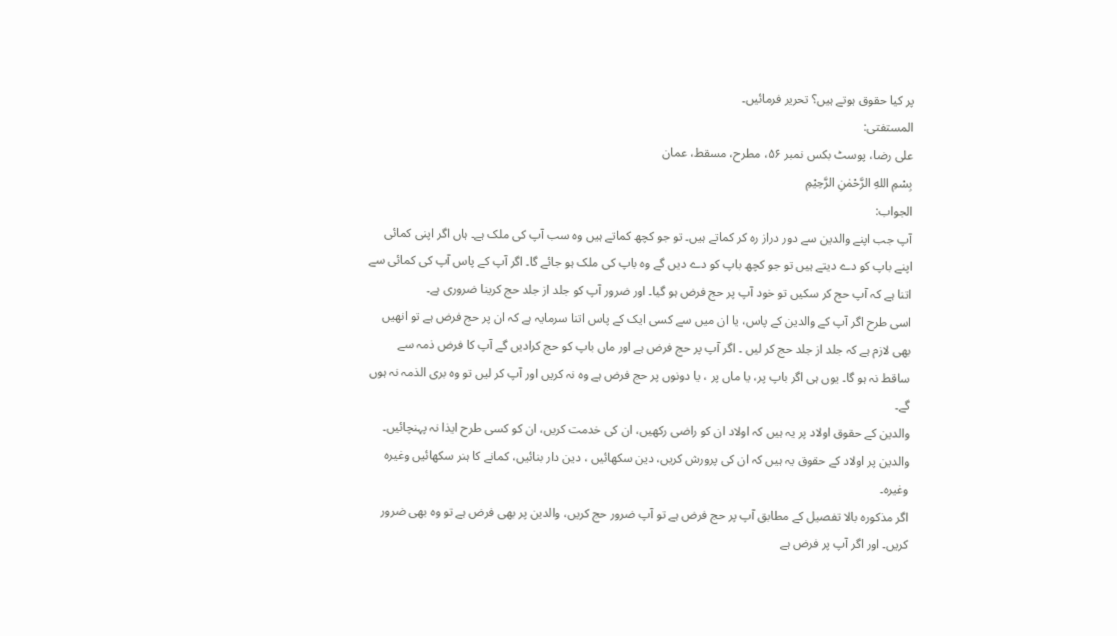پر کیا حقوق ہوتے ہیں؟ تحریر فرمائیں۔
المستفتی:
علی رضا، پوسٹ بکس نمبر ۵۶، مطرح، مسقط، عمان
بِسْمِ اللهِ الرَّحْمٰنِ الرَّحِیْمِ
الجواب:
آپ جب اپنے والدین سے دور دراز رہ کر کماتے ہیں۔ تو جو کچھ کماتے ہیں وہ سب آپ کی ملک ہے۔ ہاں اگر اپنی کمائی اپنے باپ کو دے دیتے ہیں تو جو کچھ باپ کو دے دیں گے وہ باپ کی ملک ہو جائے گا۔ اگر آپ کے پاس آپ کی کمائی سے اتنا ہے کہ آپ حج کر سکیں تو خود آپ پر حج فرض ہو گیا۔ اور ضرور آپ کو جلد از جلد حج کرینا ضروری ہے۔
اسی طرح اگر آپ کے والدین کے پاس، یا ان میں سے کسی ایک کے پاس اتنا سرمایہ ہے کہ ان پر حج فرض ہے تو انھیں بھی لازم ہے کہ جلد از جلد حج کر لیں ۔ اگر آپ پر حج فرض ہے اور ماں باپ کو حج کرادیں گے آپ کا فرض ذمہ سے ساقط نہ ہو گا۔ یوں ہی اگر باپ پر، یا ماں پر ، یا دونوں پر حج فرض ہے وہ نہ کریں اور آپ کر لیں تو وہ بری الذمہ نہ ہوں گے۔
والدین کے حقوق اولاد پر یہ ہیں کہ اولاد ان کو راضی رکھیں، ان کی خدمت کریں، ان کو کسی طرح ایذا نہ پہنچائیں۔ والدین پر اولاد کے حقوق یہ ہیں کہ ان کی پرورش کریں، دین سکھائیں ، دین دار بنائیں، کمانے کا ہنر سکھائیں وغیرہ وغیرہ۔
اگر مذکورہ بالا تفصیل کے مطابق آپ پر حج فرض ہے تو آپ ضرور حج کریں، والدین پر بھی فرض ہے تو وہ بھی ضرور کریں۔ اور اگر آپ پر فرض ہے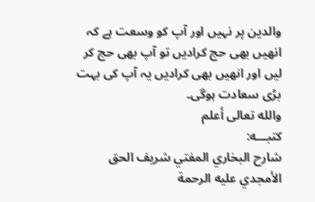والدین پر نہیں اور آپ کو وسعت ہے کہ انھیں بھی حج کرادیں تو آپ بھی حج کر لیں اور انھیں بھی کرادیں یہ آپ کی بہت بڑی سعادت ہوگی۔
والله تعالى أعلم
کتبـــه:
شارح البخاري المفتي شريف الحق الأمجدي علیه الرحمة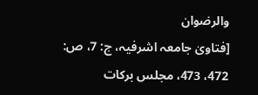والرضوان
[فتاویٰ جامعہ اشرفیہ، ج: 7، ص: 472، 473، مجلس برکات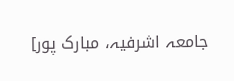جامعہ اشرفیہ، مبارک پور]